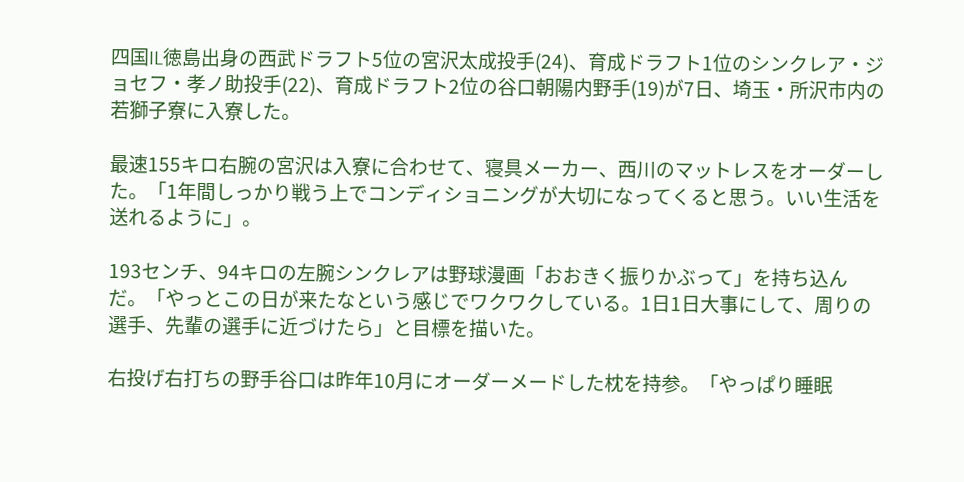四国IL徳島出身の西武ドラフト5位の宮沢太成投手(24)、育成ドラフト1位のシンクレア・ジョセフ・孝ノ助投手(22)、育成ドラフト2位の谷口朝陽内野手(19)が7日、埼玉・所沢市内の若獅子寮に入寮した。

最速155キロ右腕の宮沢は入寮に合わせて、寝具メーカー、西川のマットレスをオーダーした。「1年間しっかり戦う上でコンディショニングが大切になってくると思う。いい生活を送れるように」。

193センチ、94キロの左腕シンクレアは野球漫画「おおきく振りかぶって」を持ち込んだ。「やっとこの日が来たなという感じでワクワクしている。1日1日大事にして、周りの選手、先輩の選手に近づけたら」と目標を描いた。

右投げ右打ちの野手谷口は昨年10月にオーダーメードした枕を持参。「やっぱり睡眠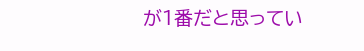が1番だと思ってい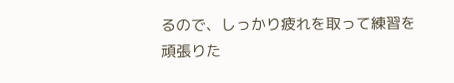るので、しっかり疲れを取って練習を頑張りた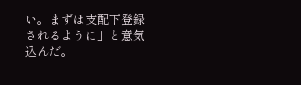い。まずは支配下登録されるように」と意気込んだ。